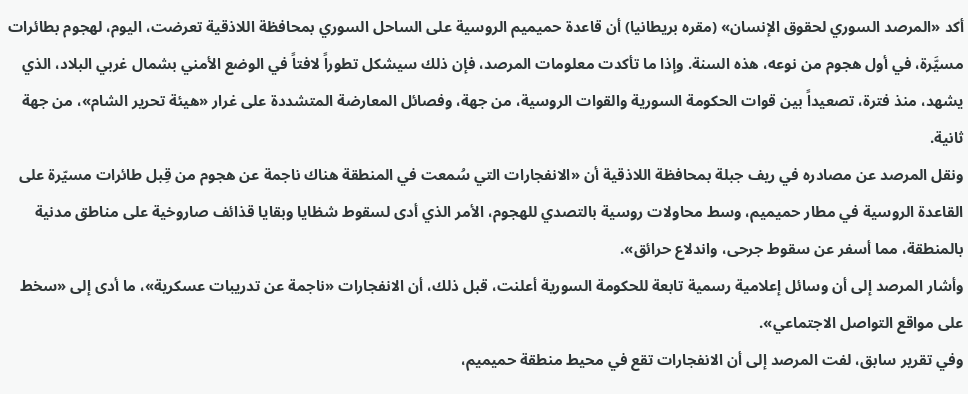أكد «المرصد السوري لحقوق الإنسان» (مقره بريطانيا) أن قاعدة حميميم الروسية على الساحل السوري بمحافظة اللاذقية تعرضت، اليوم، لهجوم بطائرات مسيَّرة، في أول هجوم من نوعه، هذه السنة. وإذا ما تأكدت معلومات المرصد، فإن ذلك سيشكل تطوراً لافتاً في الوضع الأمني بشمال غربي البلاد، الذي يشهد، منذ فترة، تصعيداً بين قوات الحكومة السورية والقوات الروسية، من جهة، وفصائل المعارضة المتشددة على غرار «هيئة تحرير الشام»، من جهة ثانية.
ونقل المرصد عن مصادره في ريف جبلة بمحافظة اللاذقية أن «الانفجارات التي سُمعت في المنطقة هناك ناجمة عن هجوم من قِبل طائرات مسيّرة على القاعدة الروسية في مطار حميميم، وسط محاولات روسية بالتصدي للهجوم، الأمر الذي أدى لسقوط شظايا وبقايا قذائف صاروخية على مناطق مدنية بالمنطقة، مما أسفر عن سقوط جرحى، واندلاع حرائق».
وأشار المرصد إلى أن وسائل إعلامية رسمية تابعة للحكومة السورية أعلنت، قبل ذلك، أن الانفجارات «ناجمة عن تدريبات عسكرية»، ما أدى إلى «سخط على مواقع التواصل الاجتماعي».
وفي تقرير سابق، لفت المرصد إلى أن الانفجارات تقع في محيط منطقة حميميم،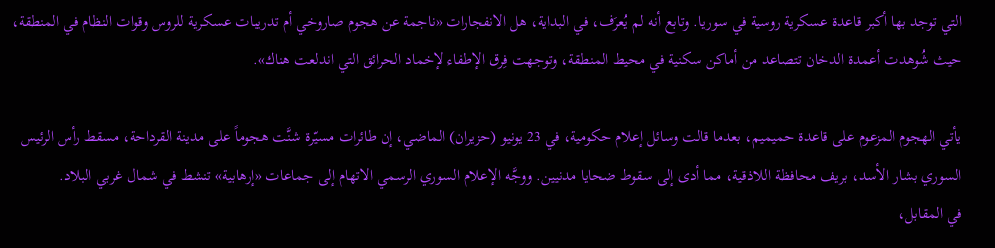التي توجد بها أكبر قاعدة عسكرية روسية في سوريا. وتابع أنه لم يُعرَف، في البداية، هل الانفجارات «ناجمة عن هجوم صاروخي أم تدريبات عسكرية للروس وقوات النظام في المنطقة، حيث شُوهدت أعمدة الدخان تتصاعد من أماكن سكنية في محيط المنطقة، وتوجهت فِرق الإطفاء لإخماد الحرائق التي اندلعت هناك».

يأتي الهجوم المزعوم على قاعدة حميميم، بعدما قالت وسائل إعلام حكومية، في 23 يونيو (حزيران) الماضي، إن طائرات مسيّرة شنَّت هجوماً على مدينة القرداحة، مسقط رأس الرئيس السوري بشار الأسد، بريف محافظة اللاذقية، مما أدى إلى سقوط ضحايا مدنيين. ووجَّه الإعلام السوري الرسمي الاتهام إلى جماعات «إرهابية» تنشط في شمال غربي البلاد.
في المقابل،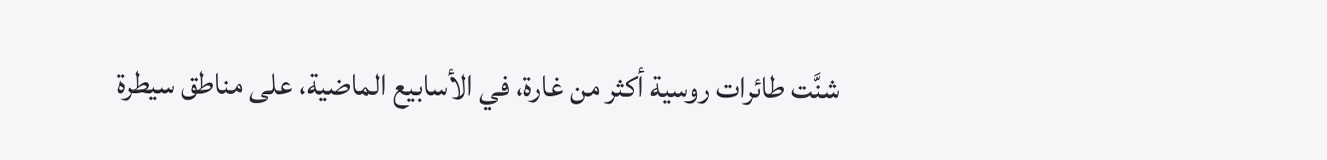شنَّت طائرات روسية أكثر من غارة، في الأسابيع الماضية، على مناطق سيطرة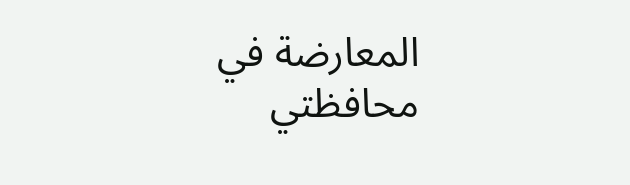المعارضة في محافظتي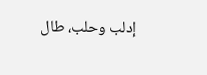إدلب وحلب، طال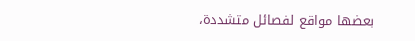بعضها مواقع لفصائل متشددة،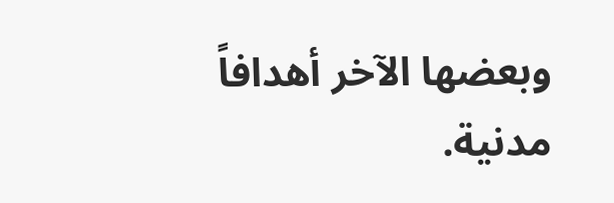وبعضها الآخر أهدافاً مدنية.